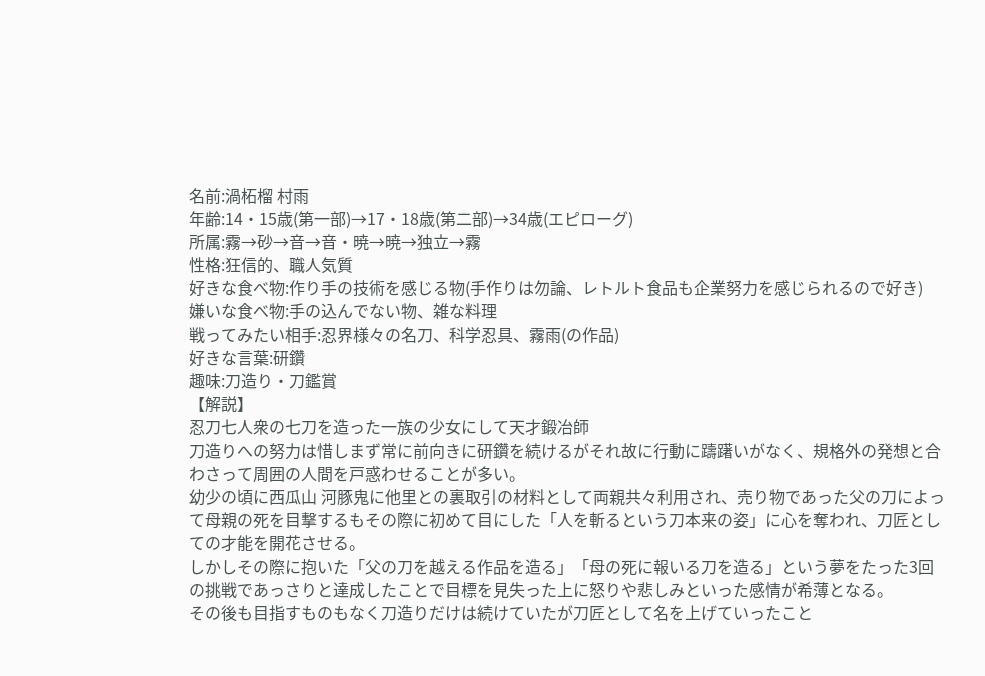名前:渦柘榴 村雨
年齢:14・15歳(第一部)→17・18歳(第二部)→34歳(エピローグ)
所属:霧→砂→音→音・暁→暁→独立→霧
性格:狂信的、職人気質
好きな食べ物:作り手の技術を感じる物(手作りは勿論、レトルト食品も企業努力を感じられるので好き)
嫌いな食べ物:手の込んでない物、雑な料理
戦ってみたい相手:忍界様々の名刀、科学忍具、霧雨(の作品)
好きな言葉:研鑽
趣味:刀造り・刀鑑賞
【解説】
忍刀七人衆の七刀を造った一族の少女にして天才鍛冶師
刀造りへの努力は惜しまず常に前向きに研鑽を続けるがそれ故に行動に躊躇いがなく、規格外の発想と合わさって周囲の人間を戸惑わせることが多い。
幼少の頃に西瓜山 河豚鬼に他里との裏取引の材料として両親共々利用され、売り物であった父の刀によって母親の死を目撃するもその際に初めて目にした「人を斬るという刀本来の姿」に心を奪われ、刀匠としての才能を開花させる。
しかしその際に抱いた「父の刀を越える作品を造る」「母の死に報いる刀を造る」という夢をたった3回の挑戦であっさりと達成したことで目標を見失った上に怒りや悲しみといった感情が希薄となる。
その後も目指すものもなく刀造りだけは続けていたが刀匠として名を上げていったこと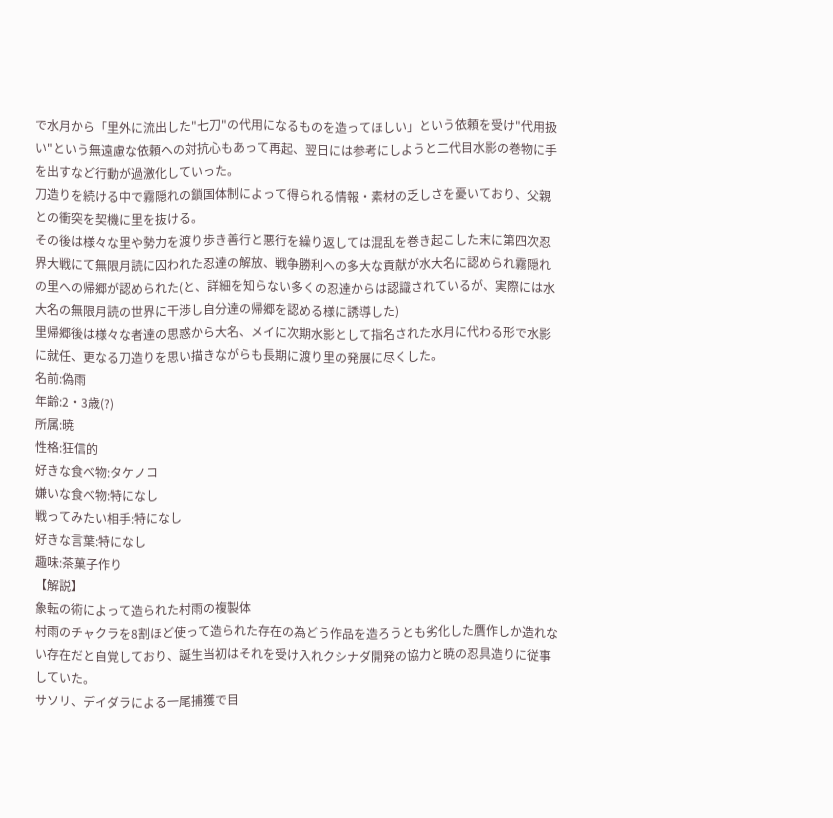で水月から「里外に流出した"七刀"の代用になるものを造ってほしい」という依頼を受け"代用扱い"という無遠慮な依頼への対抗心もあって再起、翌日には参考にしようと二代目水影の巻物に手を出すなど行動が過激化していった。
刀造りを続ける中で霧隠れの鎖国体制によって得られる情報・素材の乏しさを憂いており、父親との衝突を契機に里を抜ける。
その後は様々な里や勢力を渡り歩き善行と悪行を繰り返しては混乱を巻き起こした末に第四次忍界大戦にて無限月読に囚われた忍達の解放、戦争勝利への多大な貢献が水大名に認められ霧隠れの里への帰郷が認められた(と、詳細を知らない多くの忍達からは認識されているが、実際には水大名の無限月読の世界に干渉し自分達の帰郷を認める様に誘導した)
里帰郷後は様々な者達の思惑から大名、メイに次期水影として指名された水月に代わる形で水影に就任、更なる刀造りを思い描きながらも長期に渡り里の発展に尽くした。
名前:偽雨
年齢:2・3歳(?)
所属:暁
性格:狂信的
好きな食べ物:タケノコ
嫌いな食べ物:特になし
戦ってみたい相手:特になし
好きな言葉:特になし
趣味:茶菓子作り
【解説】
象転の術によって造られた村雨の複製体
村雨のチャクラを8割ほど使って造られた存在の為どう作品を造ろうとも劣化した贋作しか造れない存在だと自覚しており、誕生当初はそれを受け入れクシナダ開発の協力と暁の忍具造りに従事していた。
サソリ、デイダラによる一尾捕獲で目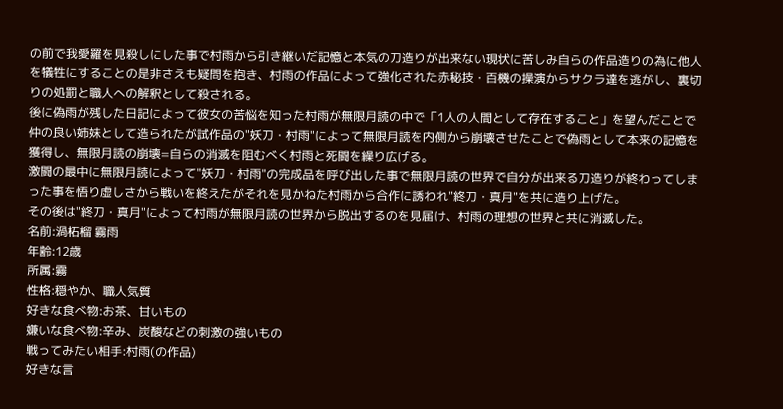の前で我愛羅を見殺しにした事で村雨から引き継いだ記憶と本気の刀造りが出来ない現状に苦しみ自らの作品造りの為に他人を犠牲にすることの是非さえも疑問を抱き、村雨の作品によって強化された赤秘技・百機の操演からサクラ達を逃がし、裏切りの処罰と職人への解釈として殺される。
後に偽雨が残した日記によって彼女の苦悩を知った村雨が無限月読の中で「1人の人間として存在すること」を望んだことで仲の良い姉妹として造られたが試作品の"妖刀・村雨"によって無限月読を内側から崩壊させたことで偽雨として本来の記憶を獲得し、無限月読の崩壊=自らの消滅を阻むべく村雨と死闘を繰り広げる。
激闘の最中に無限月読によって"妖刀・村雨"の完成品を呼び出した事で無限月読の世界で自分が出来る刀造りが終わってしまった事を悟り虚しさから戦いを終えたがそれを見かねた村雨から合作に誘われ"終刀・真月"を共に造り上げた。
その後は"終刀・真月"によって村雨が無限月読の世界から脱出するのを見届け、村雨の理想の世界と共に消滅した。
名前:渦柘榴 霧雨
年齢:12歳
所属:霧
性格:穏やか、職人気質
好きな食べ物:お茶、甘いもの
嫌いな食べ物:辛み、炭酸などの刺激の強いもの
戦ってみたい相手:村雨(の作品)
好きな言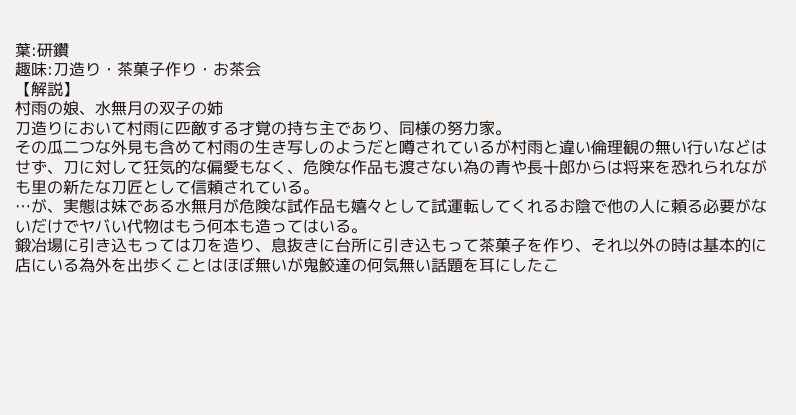葉:研鑽
趣味:刀造り・茶菓子作り・お茶会
【解説】
村雨の娘、水無月の双子の姉
刀造りにおいて村雨に匹敵する才覚の持ち主であり、同様の努力家。
その瓜二つな外見も含めて村雨の生き写しのようだと噂されているが村雨と違い倫理観の無い行いなどはせず、刀に対して狂気的な偏愛もなく、危険な作品も渡さない為の青や長十郎からは将来を恐れられながも里の新たな刀匠として信頼されている。
…が、実態は妹である水無月が危険な試作品も嬉々として試運転してくれるお陰で他の人に頼る必要がないだけでヤバい代物はもう何本も造ってはいる。
鍛冶場に引き込もっては刀を造り、息抜きに台所に引き込もって茶菓子を作り、それ以外の時は基本的に店にいる為外を出歩くことはほぼ無いが鬼鮫達の何気無い話題を耳にしたこ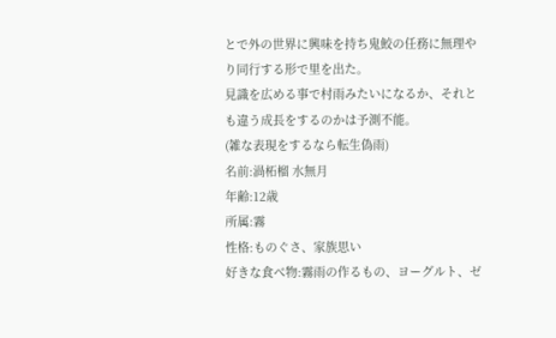とで外の世界に興味を持ち鬼鮫の任務に無理やり同行する形で里を出た。
見識を広める事で村雨みたいになるか、それとも違う成長をするのかは予測不能。
(雑な表現をするなら転生偽雨)
名前:渦柘榴 水無月
年齢:12歳
所属:霧
性格:ものぐさ、家族思い
好きな食べ物:霧雨の作るもの、ヨーグルト、ゼ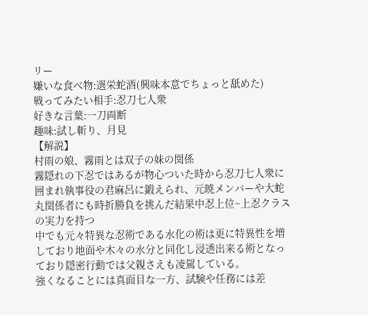リー
嫌いな食べ物:選栄蛇酒(興味本意でちょっと舐めた)
戦ってみたい相手:忍刀七人衆
好きな言葉:一刀両断
趣味:試し斬り、月見
【解説】
村雨の娘、霧雨とは双子の妹の関係
霧隠れの下忍ではあるが物心ついた時から忍刀七人衆に囲まれ執事役の君麻呂に鍛えられ、元暁メンバーや大蛇丸関係者にも時折勝負を挑んだ結果中忍上位~上忍クラスの実力を持つ
中でも元々特異な忍術である水化の術は更に特異性を増しており地面や木々の水分と同化し浸透出来る術となっており隠密行動では父親さえも凌駕している。
強くなることには真面目な一方、試験や任務には差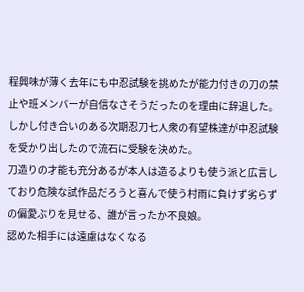程興味が薄く去年にも中忍試験を挑めたが能力付きの刀の禁止や班メンバーが自信なさそうだったのを理由に辞退した。
しかし付き合いのある次期忍刀七人衆の有望株達が中忍試験を受かり出したので流石に受験を決めた。
刀造りの才能も充分あるが本人は造るよりも使う派と広言しており危険な試作品だろうと喜んで使う村雨に負けず劣らずの偏愛ぶりを見せる、誰が言ったか不良娘。
認めた相手には遠慮はなくなる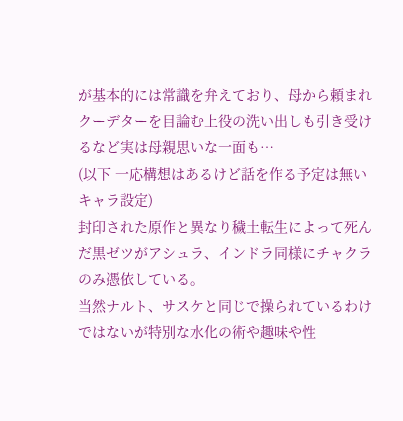が基本的には常識を弁えており、母から頼まれクーデターを目論む上役の洗い出しも引き受けるなど実は母親思いな一面も…
(以下 一応構想はあるけど話を作る予定は無いキャラ設定)
封印された原作と異なり穢土転生によって死んだ黒ゼツがアシュラ、インドラ同様にチャクラのみ憑依している。
当然ナルト、サスケと同じで操られているわけではないが特別な水化の術や趣味や性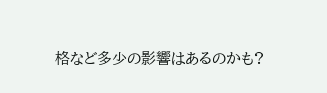格など多少の影響はあるのかも?